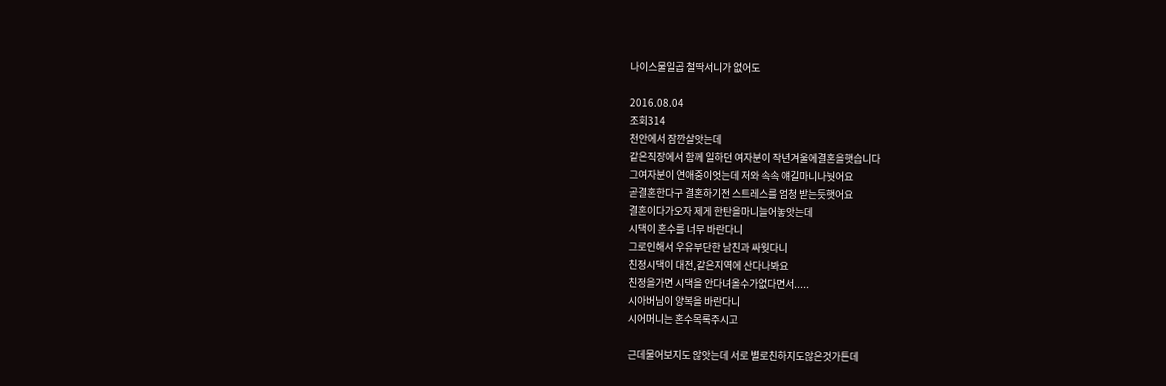나이스물일곱 철딱서니가 없어도

2016.08.04
조회314
천안에서 잠깐살앗는데
같은직장에서 함께 일하던 여자분이 작년겨울에결혼을햇습니다
그여자분이 연애중이엇는데 저와 속속 얘길마니나눳어요
곧결혼한다구 결혼하기전 스트레스를 엄청 받는듯햇어요
결혼이다가오자 제게 한탄을마니늘어놓앗는데
시댁이 혼수를 너무 바란다니
그로인해서 우유부단한 남친과 싸웟다니
친정시댁이 대전,같은지역에 산다나봐요
친정을가면 시댁을 안다녀올수가없다면서.....
시아버님이 양복을 바란다니
시어머니는 혼수목록주시고

근데물어보지도 않앗는데 서로 별로친하지도않은것가튼데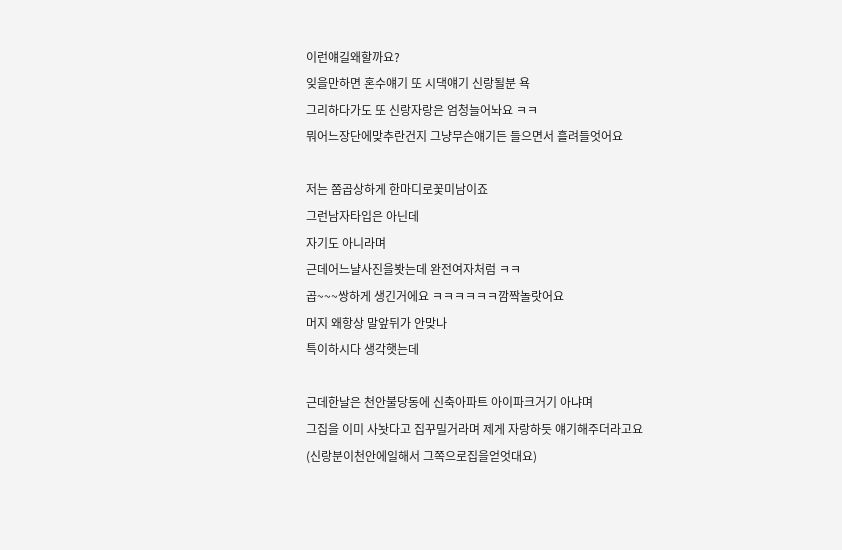이런얘길왜할까요?
잊을만하면 혼수얘기 또 시댁얘기 신랑될분 욕
그리하다가도 또 신랑자랑은 엄청늘어놔요 ㅋㅋ
뭐어느장단에맞추란건지 그냥무슨얘기든 들으면서 흘려들엇어요

저는 쫌곱상하게 한마디로꽃미남이죠
그런남자타입은 아닌데
자기도 아니라며
근데어느냘사진을봣는데 완전여자처럼 ㅋㅋ
곱~~~쌍하게 생긴거에요 ㅋㅋㅋㅋㅋㅋ깜짝놀랏어요
머지 왜항상 말앞뒤가 안맞나
특이하시다 생각햇는데

근데한날은 천안불당동에 신축아파트 아이파크거기 아냐며
그집을 이미 사놧다고 집꾸밀거라며 제게 자랑하듯 얘기해주더라고요
(신랑분이천안에일해서 그쪽으로집을얻엇대요)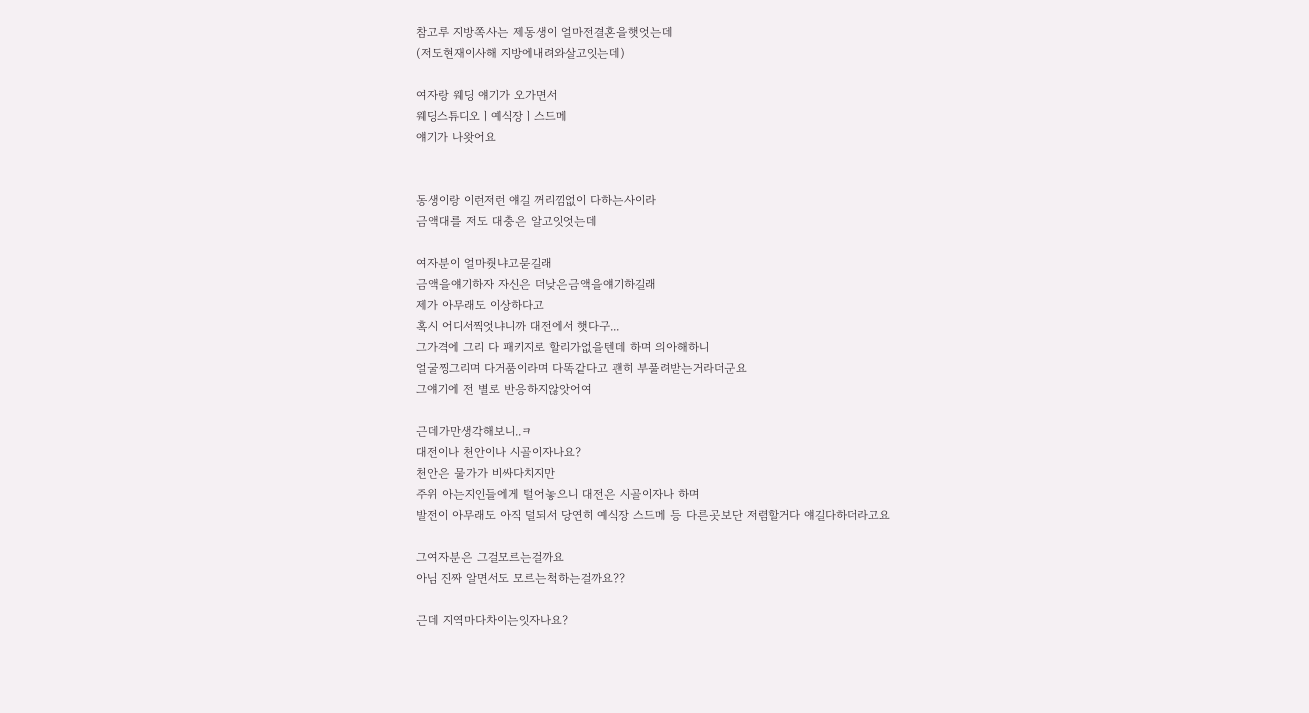참고루 지방쪽사는 제동생이 얼마전결혼을햇엇는데
(저도현재이사해 지방에내려와살고잇는데)

여자랑 웨딩 얘기가 오가면서
웨딩스튜디오ㅣ예식장ㅣ스드메
얘기가 나왓어요


동생이랑 이런저런 얘길 꺼리낌없이 다하는사이라
금액대를 저도 대충은 알고잇엇는데

여자분이 얼마줫냐고묻길래
금액을얘기하자 자신은 더낮은금액을얘기하길래
제가 아무래도 이상하다고
혹시 어디서찍엇냐니까 대전에서 햇다구...
그가격에 그리 다 패키지로 할리가없을텐데 하며 의아해하니
얼굴찡그리며 다거품이라며 다똑같다고 괜히 부풀려받는거라더군요
그얘기에 전 별로 반응하지않앗어여

근데가만생각해보니..ㅋ
대전이나 천안이나 시골이자나요?
천안은 물가가 비싸다치지만
주위 아는지인들에게 털어놓으니 대전은 시골이자나 하며
발전이 아무래도 아직 덜되서 당연히 예식장 스드메 등 다른곳보단 저렴할거다 얘길다하더라고요

그여자분은 그걸모르는걸까요
아님 진짜 알면서도 모르는척하는걸까요??

근데 지역마다차이는잇자나요?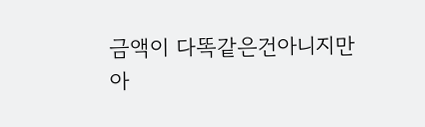금액이 다똑같은건아니지만
아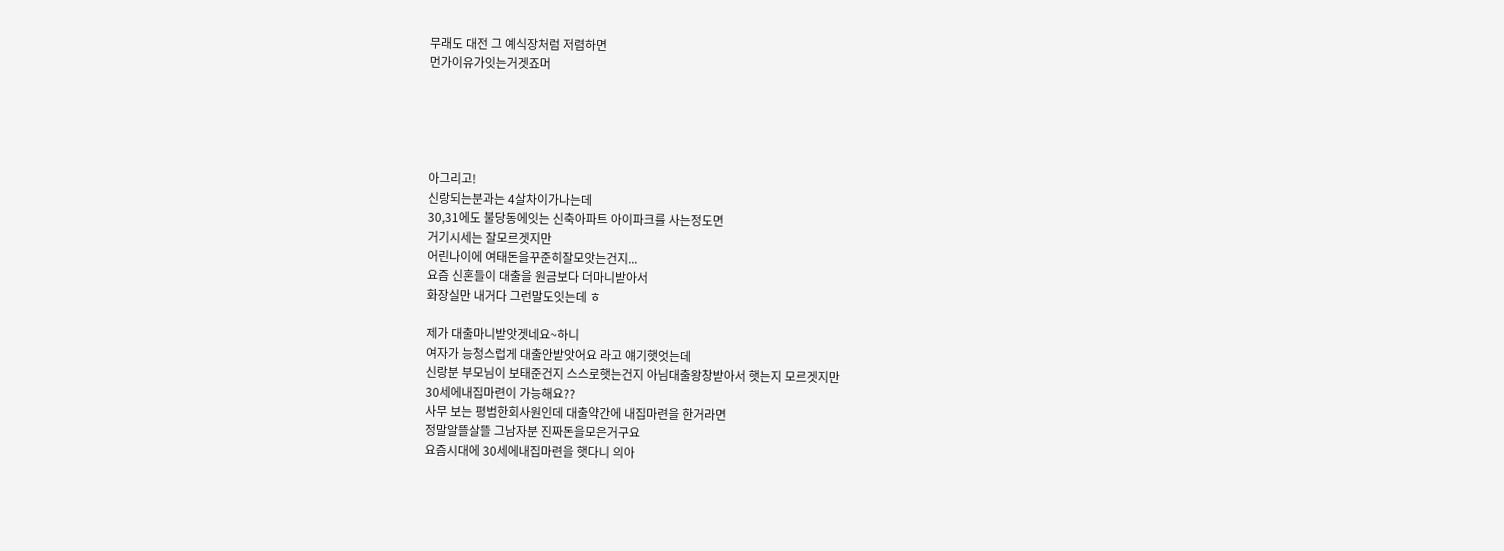무래도 대전 그 예식장처럼 저렴하면
먼가이유가잇는거겟죠머





아그리고!
신랑되는분과는 4살차이가나는데
30,31에도 불당동에잇는 신축아파트 아이파크를 사는정도면
거기시세는 잘모르겟지만
어린나이에 여태돈을꾸준히잘모앗는건지...
요즘 신혼들이 대출을 원금보다 더마니받아서
화장실만 내거다 그런말도잇는데 ㅎ

제가 대출마니받앗겟네요~하니
여자가 능청스럽게 대출안받앗어요 라고 얘기햇엇는데
신랑분 부모님이 보태준건지 스스로햇는건지 아님대출왕창받아서 햇는지 모르겟지만
30세에내집마련이 가능해요??
사무 보는 평범한회사원인데 대출약간에 내집마련을 한거라면
정말알뜰살뜰 그남자분 진짜돈을모은거구요
요즘시대에 30세에내집마련을 햇다니 의아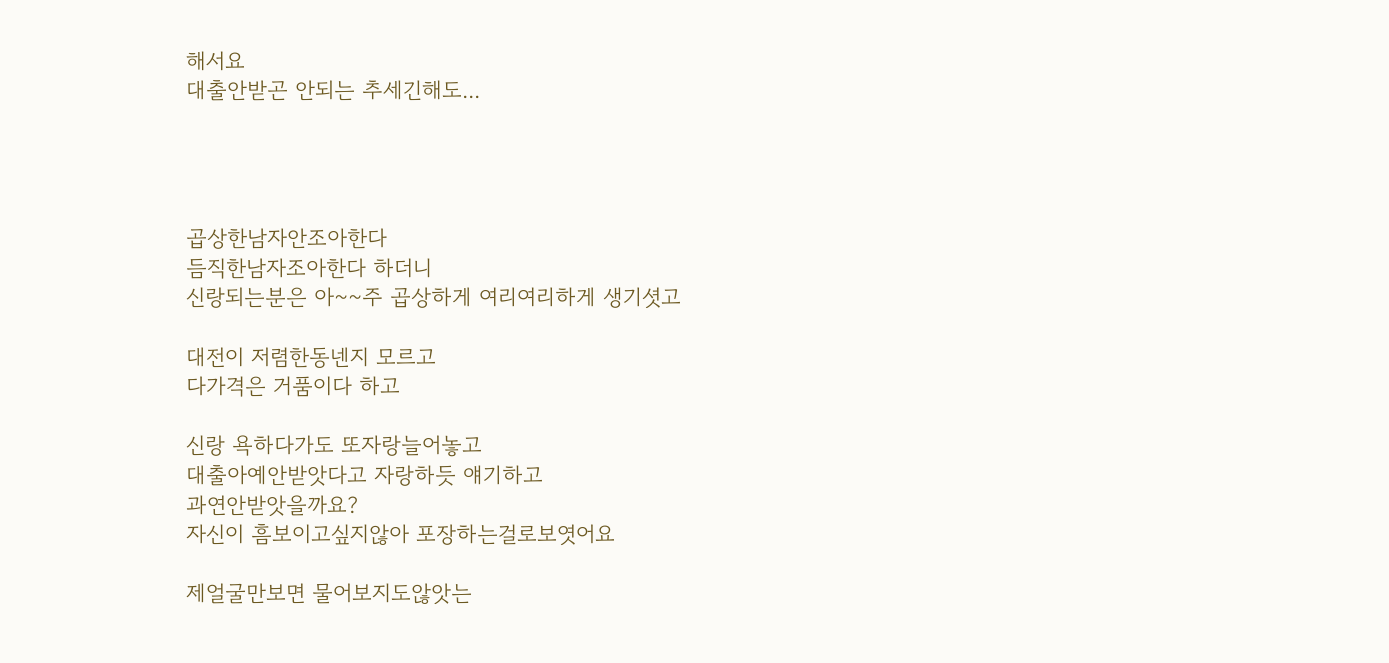해서요
대출안받곤 안되는 추세긴해도...




곱상한남자안조아한다
듬직한남자조아한다 하더니
신랑되는분은 아~~주 곱상하게 여리여리하게 생기셧고

대전이 저렴한동넨지 모르고
다가격은 거품이다 하고

신랑 욕하다가도 또자랑늘어놓고
대출아예안받앗다고 자랑하듯 얘기하고
과연안받앗을까요?
자신이 흠보이고싶지않아 포장하는걸로보엿어요

제얼굴만보면 물어보지도않앗는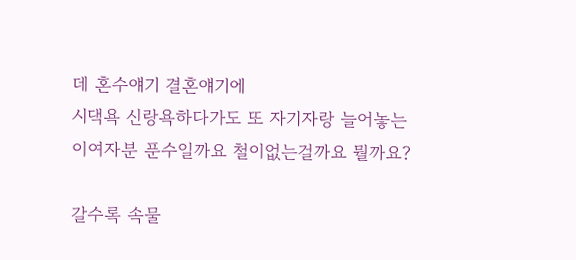데 혼수얘기 결혼얘기에
시댁욕 신랑욕하다가도 또 자기자랑 늘어놓는
이여자분 푼수일까요 철이없는걸까요 뭘까요?

갈수록 속물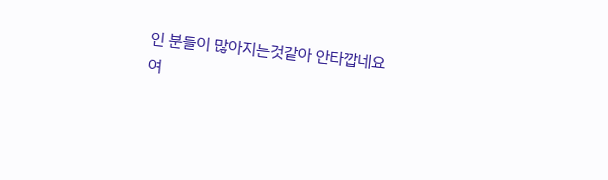인 분들이 많아지는것같아 안타깝네요
여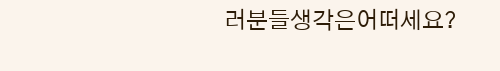러분들생각은어떠세요?